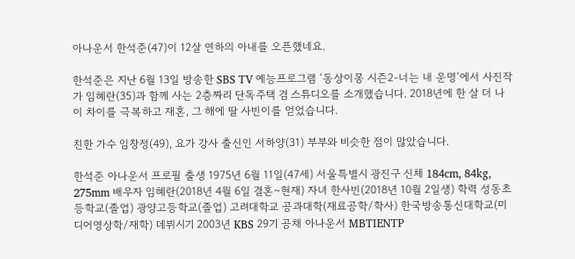아나운서 한석준(47)이 12살 연하의 아내를 오픈했네요.

한석준은 지난 6월 13일 방송한 SBS TV 예능프로그램 ‘동상이몽 시즌2-너는 내 운명’에서 사진작가 임혜란(35)과 함께 사는 2층짜리 단독주택 겸 스튜디오를 소개했습니다. 2018년에 한 살 더 나이 차이를 극복하고 재혼, 그 해에 딸 사빈이를 얻었습니다.

친한 가수 임창정(49), 요가 강사 출신인 서하양(31) 부부와 비슷한 점이 많았습니다.

한석준 아나운서 프로필 출생 1975년 6월 11일(47세) 서울특별시 광진구 신체 184cm, 84kg, 275mm 배우자 임혜란(2018년 4월 6일 결혼~현재) 자녀 한사빈(2018년 10월 2일생) 학력 성동초등학교(졸업) 광양고등학교(졸업) 고려대학교 공과대학(재료공학/학사) 한국방송통신대학교(미디어영상학/재학) 데뷔시기 2003년 KBS 29기 공채 아나운서 MBTIENTP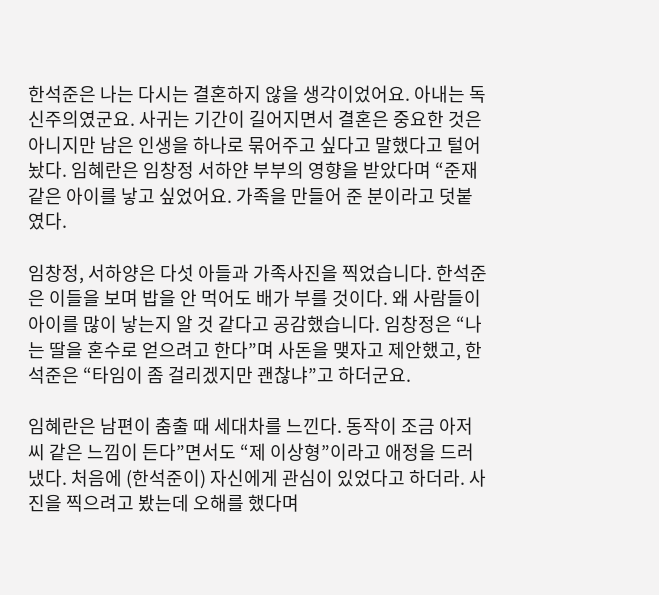한석준은 나는 다시는 결혼하지 않을 생각이었어요. 아내는 독신주의였군요. 사귀는 기간이 길어지면서 결혼은 중요한 것은 아니지만 남은 인생을 하나로 묶어주고 싶다고 말했다고 털어놨다. 임혜란은 임창정 서하얀 부부의 영향을 받았다며 “준재 같은 아이를 낳고 싶었어요. 가족을 만들어 준 분이라고 덧붙였다.

임창정, 서하양은 다섯 아들과 가족사진을 찍었습니다. 한석준은 이들을 보며 밥을 안 먹어도 배가 부를 것이다. 왜 사람들이 아이를 많이 낳는지 알 것 같다고 공감했습니다. 임창정은 “나는 딸을 혼수로 얻으려고 한다”며 사돈을 맺자고 제안했고, 한석준은 “타임이 좀 걸리겠지만 괜찮냐”고 하더군요.

임혜란은 남편이 춤출 때 세대차를 느낀다. 동작이 조금 아저씨 같은 느낌이 든다”면서도 “제 이상형”이라고 애정을 드러냈다. 처음에 (한석준이) 자신에게 관심이 있었다고 하더라. 사진을 찍으려고 봤는데 오해를 했다며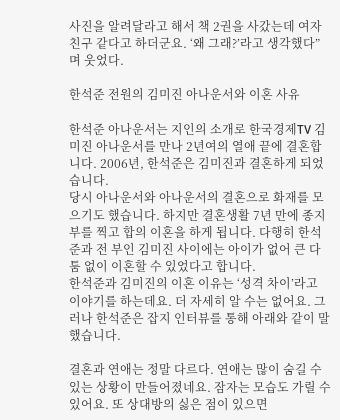사진을 알려달라고 해서 책 2권을 사갔는데 여자친구 같다고 하더군요. ‘왜 그래?’라고 생각했다”며 웃었다.

한석준 전원의 김미진 아나운서와 이혼 사유

한석준 아나운서는 지인의 소개로 한국경제TV 김미진 아나운서를 만나 2년여의 열애 끝에 결혼합니다. 2006년, 한석준은 김미진과 결혼하게 되었습니다.
당시 아나운서와 아나운서의 결혼으로 화재를 모으기도 했습니다. 하지만 결혼생활 7년 만에 종지부를 찍고 합의 이혼을 하게 됩니다. 다행히 한석준과 전 부인 김미진 사이에는 아이가 없어 큰 다툼 없이 이혼할 수 있었다고 합니다.
한석준과 김미진의 이혼 이유는 ‘성격 차이’라고 이야기를 하는데요. 더 자세히 알 수는 없어요. 그러나 한석준은 잡지 인터뷰를 통해 아래와 같이 말했습니다.

결혼과 연애는 정말 다르다. 연애는 많이 숨길 수 있는 상황이 만들어졌네요. 잠자는 모습도 가릴 수 있어요. 또 상대방의 싫은 점이 있으면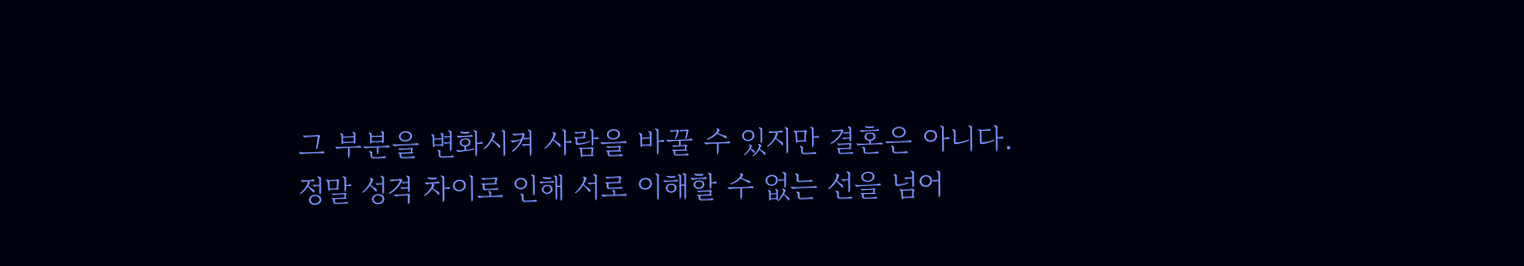그 부분을 변화시켜 사람을 바꿀 수 있지만 결혼은 아니다.
정말 성격 차이로 인해 서로 이해할 수 없는 선을 넘어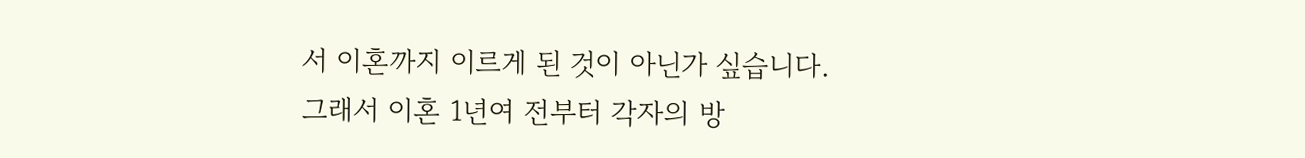서 이혼까지 이르게 된 것이 아닌가 싶습니다. 그래서 이혼 1년여 전부터 각자의 방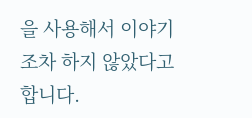을 사용해서 이야기조차 하지 않았다고 합니다.